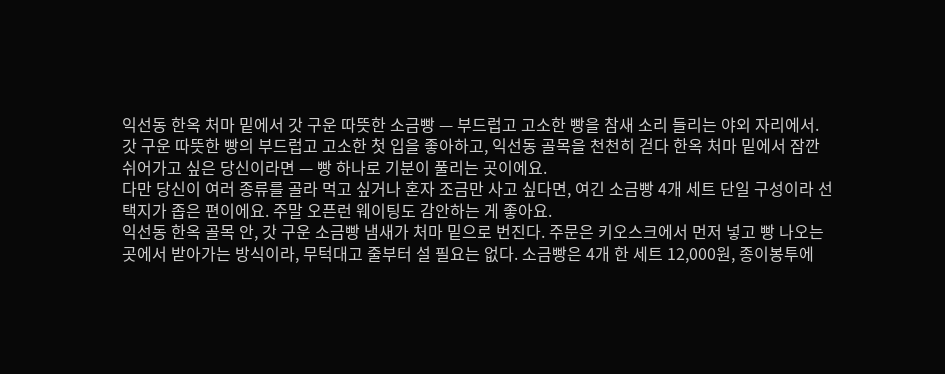익선동 한옥 처마 밑에서 갓 구운 따뜻한 소금빵 — 부드럽고 고소한 빵을 참새 소리 들리는 야외 자리에서.
갓 구운 따뜻한 빵의 부드럽고 고소한 첫 입을 좋아하고, 익선동 골목을 천천히 걷다 한옥 처마 밑에서 잠깐 쉬어가고 싶은 당신이라면 — 빵 하나로 기분이 풀리는 곳이에요.
다만 당신이 여러 종류를 골라 먹고 싶거나 혼자 조금만 사고 싶다면, 여긴 소금빵 4개 세트 단일 구성이라 선택지가 좁은 편이에요. 주말 오픈런 웨이팅도 감안하는 게 좋아요.
익선동 한옥 골목 안, 갓 구운 소금빵 냄새가 처마 밑으로 번진다. 주문은 키오스크에서 먼저 넣고 빵 나오는 곳에서 받아가는 방식이라, 무턱대고 줄부터 설 필요는 없다. 소금빵은 4개 한 세트 12,000원, 종이봉투에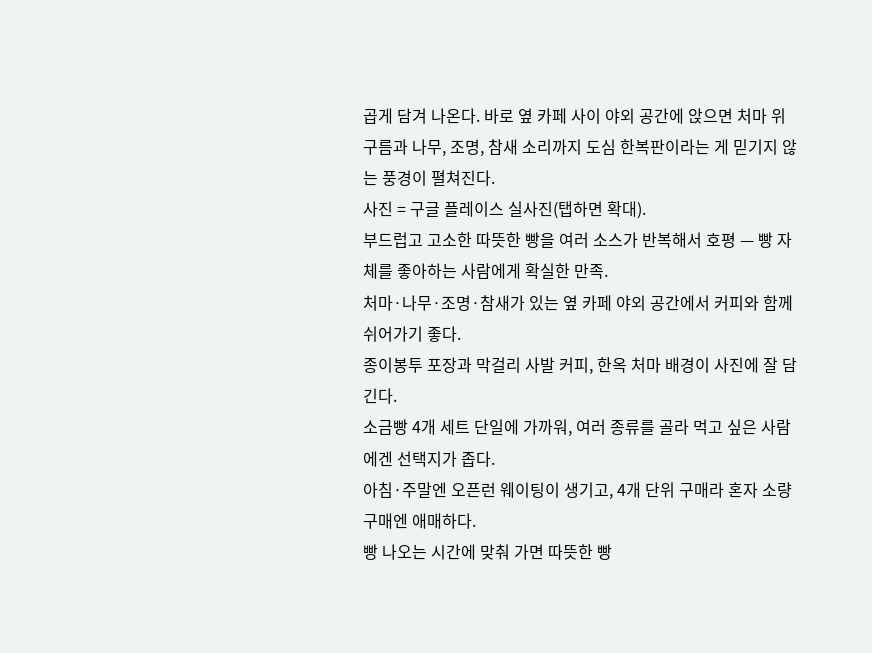곱게 담겨 나온다. 바로 옆 카페 사이 야외 공간에 앉으면 처마 위 구름과 나무, 조명, 참새 소리까지 도심 한복판이라는 게 믿기지 않는 풍경이 펼쳐진다.
사진 = 구글 플레이스 실사진(탭하면 확대).
부드럽고 고소한 따뜻한 빵을 여러 소스가 반복해서 호평 — 빵 자체를 좋아하는 사람에게 확실한 만족.
처마·나무·조명·참새가 있는 옆 카페 야외 공간에서 커피와 함께 쉬어가기 좋다.
종이봉투 포장과 막걸리 사발 커피, 한옥 처마 배경이 사진에 잘 담긴다.
소금빵 4개 세트 단일에 가까워, 여러 종류를 골라 먹고 싶은 사람에겐 선택지가 좁다.
아침·주말엔 오픈런 웨이팅이 생기고, 4개 단위 구매라 혼자 소량 구매엔 애매하다.
빵 나오는 시간에 맞춰 가면 따뜻한 빵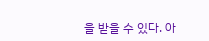을 받을 수 있다. 아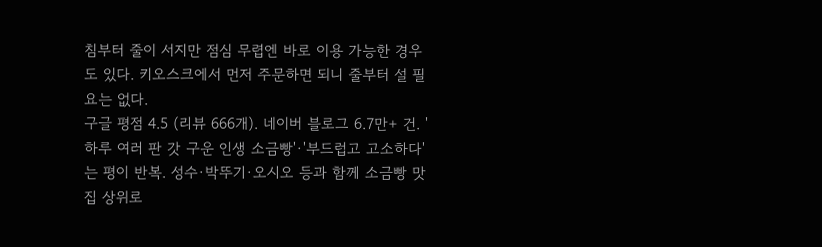침부터 줄이 서지만 점심 무렵엔 바로 이용 가능한 경우도 있다. 키오스크에서 먼저 주문하면 되니 줄부터 설 필요는 없다.
구글 평점 4.5 (리뷰 666개). 네이버 블로그 6.7만+ 건. '하루 여러 판 갓 구운 인생 소금빵'·'부드럽고 고소하다'는 평이 반복. 성수·박뚜기·오시오 등과 함께 소금빵 맛집 상위로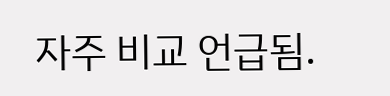자주 비교 언급됨.